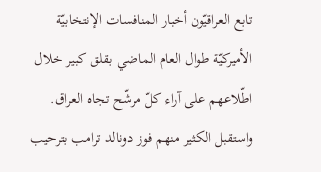تابع العراقيّون أخبار المنافسات الإنتخابيّة الأميركيّة طوال العام الماضي بقلق كبير خلال اطّلاعهم على آراء كلّ مرشّح تجاه العراق. واستقبل الكثير منهم فوز دونالد ترامب بترحيب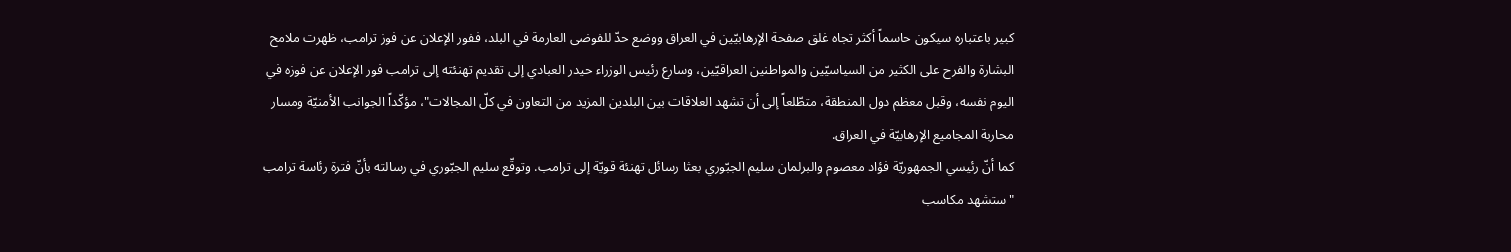كبير باعتباره سيكون حاسماً أكثر تجاه غلق صفحة الإرهابيّين في العراق ووضع حدّ للفوضى العارمة في البلد، ففور الإعلان عن فوز ترامب، ظهرت ملامح البشارة والفرح على الكثير من السياسيّين والمواطنين العراقيّين، وسارع رئيس الوزراء حيدر العبادي إلى تقديم تهنئته إلى ترامب فور الإعلان عن فوزه في اليوم نفسه، وقبل معظم دول المنطقة، متطّلعاً إلى أن تشهد العلاقات بين البلدين المزيد من التعاون في كلّ المجالات"، مؤكّداً الجوانب الأمنيّة ومسار محاربة المجاميع الإرهابيّة في العراق.
كما أنّ رئيسي الجمهوريّة فؤاد معصوم والبرلمان سليم الجبّوري بعثا رسائل تهنئة قويّة إلى ترامب. وتوقّع سليم الجبّوري في رسالته بأنّ فترة رئاسة ترامب "ستشهد مكاسب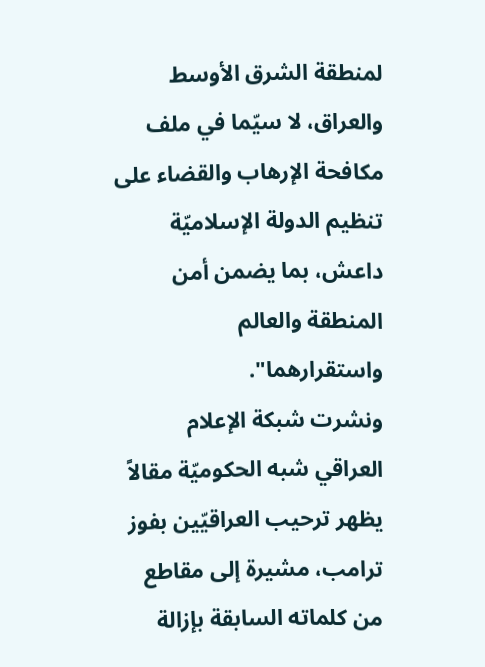لمنطقة الشرق الأوسط والعراق، لا سيّما في ملف مكافحة الإرهاب والقضاء على تنظيم الدولة الإسلاميّة داعش، بما يضمن أمن المنطقة والعالم واستقرارهما".
ونشرت شبكة الإعلام العراقي شبه الحكوميّة مقالاً يظهر ترحيب العراقيّين بفوز ترامب، مشيرة إلى مقاطع من كلماته السابقة بإزالة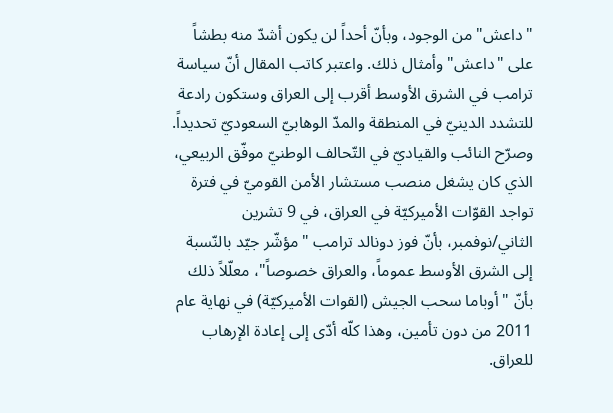"داعش" من الوجود، وبأنّ أحداً لن يكون أشدّ منه بطشاً على "داعش" وأمثال ذلك. واعتبر كاتب المقال أنّ سياسة ترامب في الشرق الأوسط أقرب إلى العراق وستكون رادعة للتشدد الدينيّ في المنطقة والمدّ الوهابيّ السعوديّ تحديداً.
وصرّح النائب والقياديّ في التّحالف الوطنيّ موفّق الربيعي، الذي كان يشغل منصب مستشار الأمن القوميّ في فترة تواجد القوّات الأميركيّة في العراق، في 9 تشرين الثاني/نوفمبر، بأنّ فوز دونالد ترامب "مؤشّر جيّد بالنّسبة إلى الشرق الأوسط عموماً، والعراق خصوصاً"، معلّلاً ذلك بأنّ "أوباما سحب الجيش (القوات الأميركيّة) في نهاية عام 2011 من دون تأمين، وهذا كلّه أدّى إلى إعادة الإرهاب للعراق.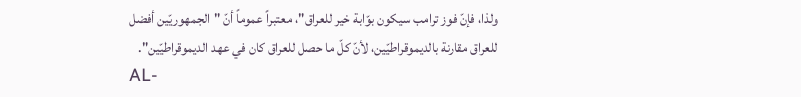ولذا، فإنّ فوز ترامب سيكون بوّابة خير للعراق"، معتبراً عموماً أنّ "الجمهوريّين أفضل للعراق مقارنة بالديموقراطيّين، لأنّ كلّ ما حصل للعراق كان في عهد الديموقراطيّين".
AL-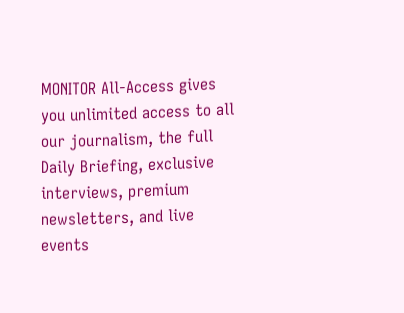MONITOR All-Access gives you unlimited access to all our journalism, the full Daily Briefing, exclusive interviews, premium newsletters, and live events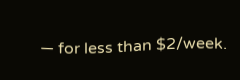— for less than $2/week.